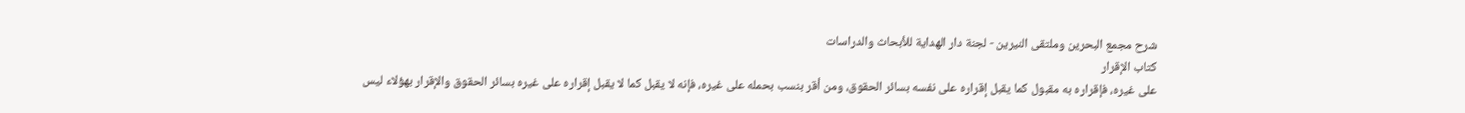شرح مجمع البحرين وملتقى النيرين - لجنة دار الهداية للأبحاث والدراسات
كتاب الإقرار
على غيره، فإقراره به مقبول كما يقبل إقراره على نفسه بسائر الحقوق، ومن أقر بنسب بحمله على غيره، فإنه لا يقبل كما لا يقبل إقراره على غيره بسائر الحقوق والإقرار بهؤلاء ليس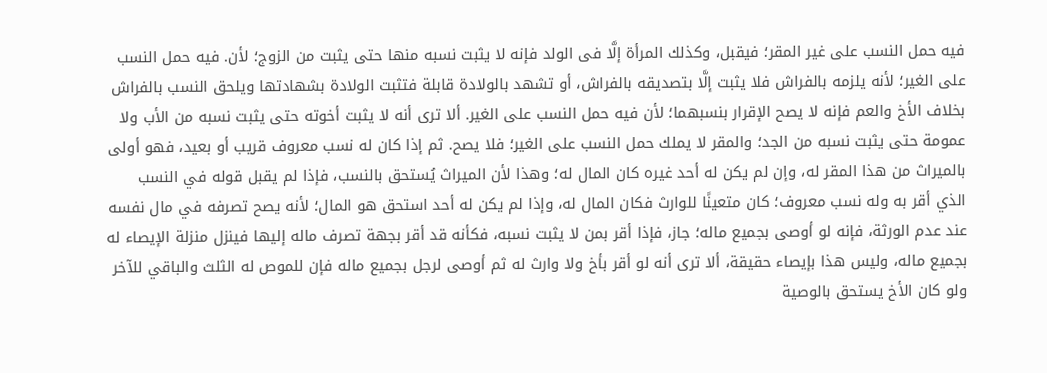فيه حمل النسب على غير المقر؛ فيقبل، وكذلك المرأة إلَّا فى الولد فإنه لا يثبت نسبه منها حتى يثبت من الزوج؛ لأن. فيه حمل النسب على الغير؛ لأنه يلزمه بالفراش فلا يثبت إلَّا بتصديقه بالفراش، أو تشهد بالولادة قابلة فتثبت الولادة بشهادتها ويلحق النسب بالفراش بخلاف الأخ والعم فإنه لا يصح الإقرار بنسبهما؛ لأن فيه حمل النسب على الغير. ألا ترى أنه لا يثبت أخوته حتى يثبت نسبه من الأب ولا عمومة حتى يثبت نسبه من الجد؛ والمقر لا يملك حمل النسب على الغير؛ فلا يصح. ثم إذا كان له نسب معروف قريب أو بعيد، فهو أولى بالميراث من هذا المقر له، وإن لم يكن له أحد غيره كان المال له؛ وهذا لأن الميراث يُستحق بالنسب، فإذا لم يقبل قوله في النسب الذي أقر به وله نسب معروف؛ كان متعينًا للوارث فكان المال له، وإذا لم يكن له أحد استحق هو المال؛ لأنه يصح تصرفه في مال نفسه عند عدم الورثة، فإنه لو أوصى بجميع ماله؛ جاز، فإذا أقر بمن لا يثبت نسبه، فكأنه قد أقر بجهة تصرف ماله إليها فينزل منزلة الإيصاء له بجميع ماله، وليس هذا بإيصاء حقيقة، ألا ترى أنه لو أقر بأخ ولا وارث له ثم أوصى لرجل بجميع ماله فإن للموص له الثلث والباقي للآخر ولو كان الأخ يستحق بالوصية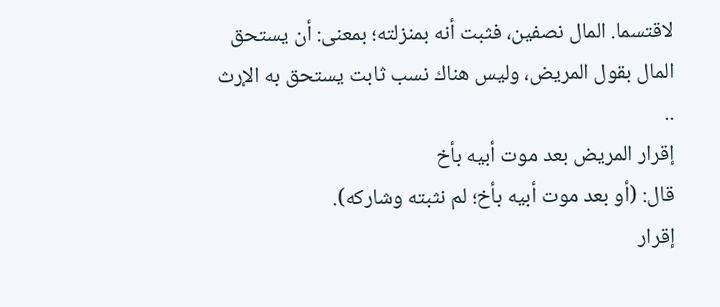لاقتسما. المال نصفين، فثبت أنه بمنزلته؛ بمعنى: أن يستحق المال بقول المريض، وليس هناك نسب ثابت يستحق به الإرث ..
إقرار المريض بعد موت أبيه بأخ
قال: (أو بعد موت أبيه بأخ؛ لم نثبته وشاركه).
إقرار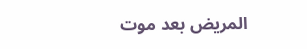المريض بعد موت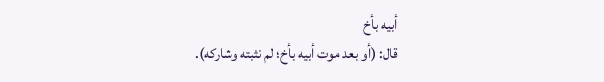أبيه بأخ
قال: (أو بعد موت أبيه بأخ؛ لم نثبته وشاركه).